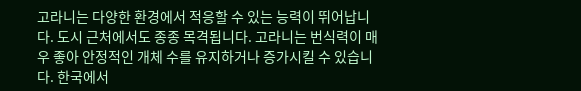고라니는 다양한 환경에서 적응할 수 있는 능력이 뛰어납니다. 도시 근처에서도 종종 목격됩니다. 고라니는 번식력이 매우 좋아 안정적인 개체 수를 유지하거나 증가시킬 수 있습니다. 한국에서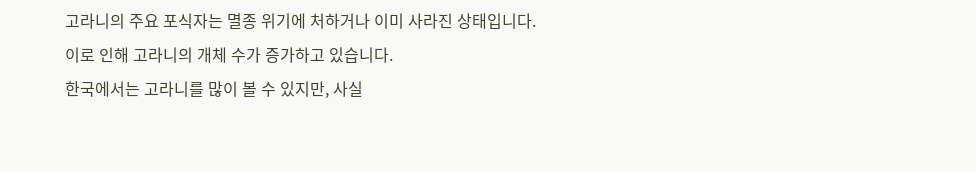고라니의 주요 포식자는 멸종 위기에 처하거나 이미 사라진 상태입니다. 이로 인해 고라니의 개체 수가 증가하고 있습니다.
한국에서는 고라니를 많이 볼 수 있지만, 사실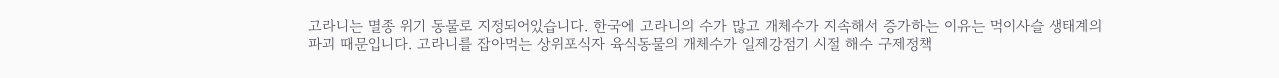고라니는 멸종 위기 동물로 지정되어있습니다. 한국에 고라니의 수가 많고 개체수가 지속해서 증가하는 이유는 먹이사슬 생태계의 파괴 때문입니다. 고라니를 잡아먹는 상위포식자 육식동물의 개체수가 일제강점기 시절 해수 구제정책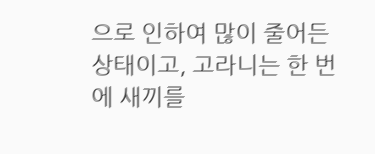으로 인하여 많이 줄어든 상태이고, 고라니는 한 번에 새끼를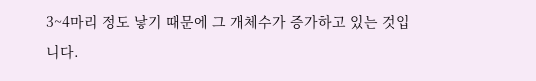3~4마리 정도 낳기 때문에 그 개체수가 증가하고 있는 것입니다.